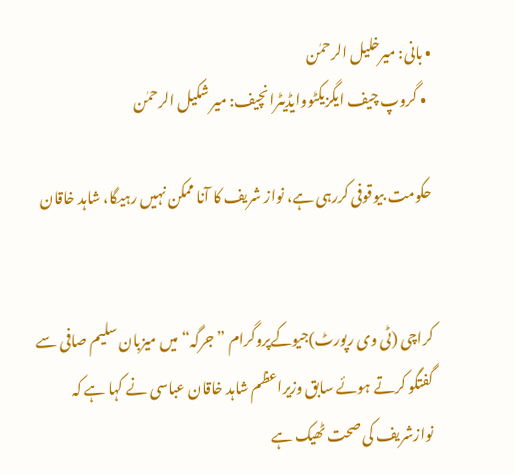• بانی: میرخلیل الرحمٰن
  • گروپ چیف ایگزیکٹووایڈیٹرانچیف: میر شکیل الرحمٰن

حکومت بیوقوفی کررہی ہے، نواز شریف کا آنا ممکن نہیں رہیگا، شاہد خاقان


کراچی (ٹی وی رپورٹ)جیوکےپروگرام ”جرگہ“میں میزبان سلیم صافی سے گفتگو کرتے ہوئے سابق وزیراعظم شاہد خاقان عباسی نے کہا ہے کہ نوازشریف کی صحت ٹھیک ہے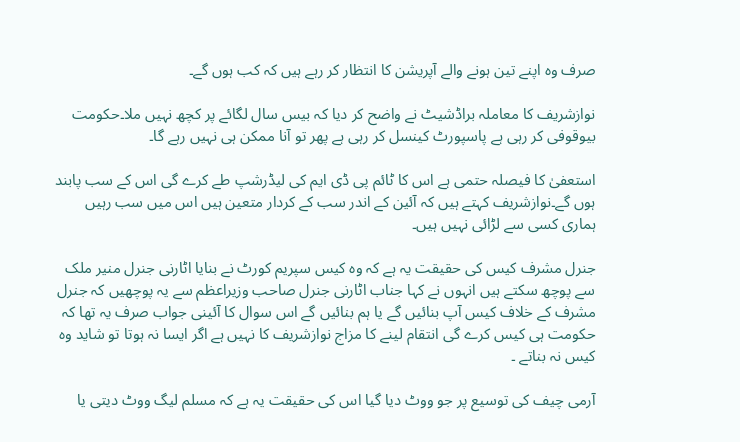صرف وہ اپنے تین ہونے والے آپریشن کا انتظار کر رہے ہیں کہ کب ہوں گے۔

نوازشریف کا معاملہ براڈشیٹ نے واضح کر دیا کہ بیس سال لگائے پر کچھ نہیں ملا۔حکومت بیوقوفی کر رہی ہے پاسپورٹ کینسل کر رہی ہے پھر تو آنا ممکن ہی نہیں رہے گا۔

استعفیٰ کا فیصلہ حتمی ہے اس کا ٹائم پی ڈی ایم کی لیڈرشپ طے کرے گی اس کے سب پابند ہوں گے۔نوازشریف کہتے ہیں کہ آئین کے اندر سب کے کردار متعین ہیں اس میں سب رہیں ہماری کسی سے لڑائی نہیں ہیں۔

جنرل مشرف کیس کی حقیقت یہ ہے کہ وہ کیس سپریم کورٹ نے بنایا اٹارنی جنرل منیر ملک سے پوچھ سکتے ہیں انہوں نے کہا جناب اٹارنی جنرل صاحب وزیراعظم سے یہ پوچھیں کہ جنرل مشرف کے خلاف کیس آپ بنائیں گے یا ہم بنائیں گے اس سوال کا آئینی جواب صرف یہ تھا کہ حکومت ہی کیس کرے گی انتقام لینے کا مزاج نوازشریف کا نہیں ہے اگر ایسا نہ ہوتا تو شاید وہ کیس نہ بناتے ۔

آرمی چیف کی توسیع پر جو ووٹ دیا گیا اس کی حقیقت یہ ہے کہ مسلم لیگ ووٹ دیتی یا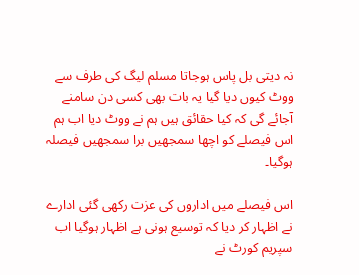نہ دیتی بل پاس ہوجاتا مسلم لیگ کی طرف سے ووٹ کیوں دیا گیا یہ بات بھی کسی دن سامنے آجائے گی کہ کیا حقائق ہیں ہم نے ووٹ دیا اب ہم اس فیصلے کو اچھا سمجھیں برا سمجھیں فیصلہ ہوگیا۔

اس فیصلے میں اداروں کی عزت رکھی گئی ادارے نے اظہار کر دیا کہ توسیع ہونی ہے اظہار ہوگیا اب سپریم کورٹ نے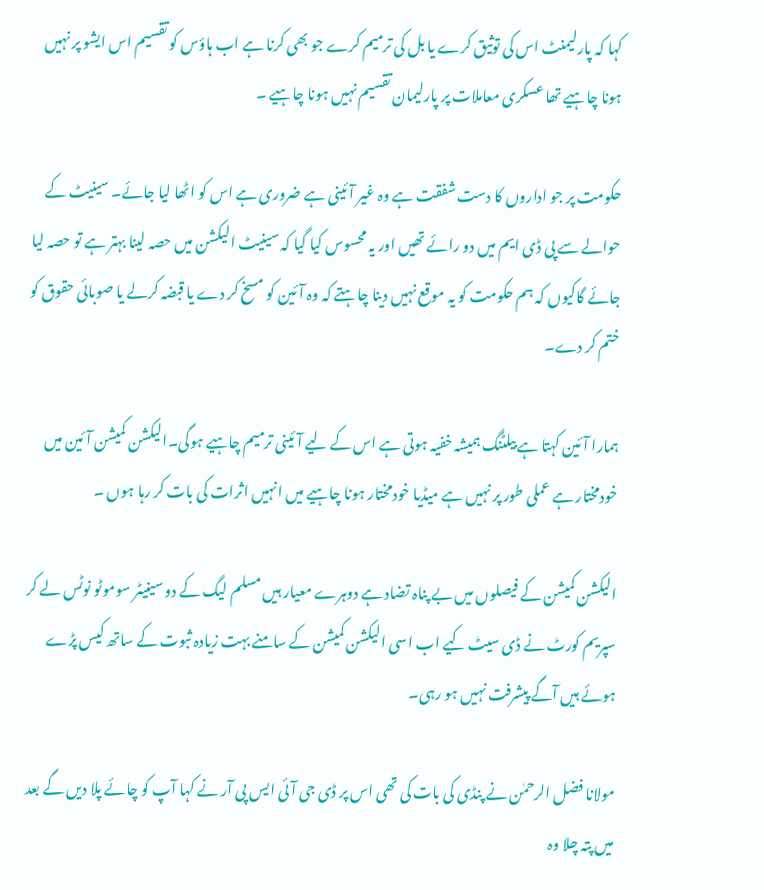کہا کہ پارلیمنٹ اس کی توثیق کرے یا بل کی ترمیم کرے جو بھی کرنا ہے اب ہاؤس کو تقسیم اس ایشو پر نہیں ہونا چاہیے تھا عسکری معاملات پر پارلیمان تقسیم نہیں ہونا چاہیے ۔

حکومت پر جو اداروں کا دست شفقت ہے وہ غیر آئینی ہے ضروری ہے اس کو اٹھا لیا جائے۔ سینیٹ کے حوالے سے پی ڈی ایم میں دو رائے تھیں اور یہ محسوس کیا گیا کہ سینیٹ الیکشن میں حصہ لینا بہتر ہے تو حصہ لیا جائے گاکیوں کہ ہم حکومت کو یہ موقع نہیں دینا چاہتے کہ وہ آئین کو مسخ کر دے یا قبضہ کرلے یا صوبائی حقوق کو ختم کر دے۔

ہمارا آئین کہتا ہے بیلٹنگ ہمیشہ خفیہ ہوتی ہے اس کے لیے آئینی ترمیم چاہیے ہوگی۔الیکشن کمیشن آئین میں خودمختار ہے عملی طور پر نہیں ہے میڈیا خودمختار ہونا چاہیے میں انہیں اثرات کی بات کر رہا ہوں ۔

الیکشن کمیشن کے فیصلوں میں بے پناہ تضاد ہے دوہرے معیار ہیں مسلم لیگ کے دو سینیٹر سوموٹو نوٹس لے کر سپریم کورٹ نے ڈی سیٹ کیے اب اسی الیکشن کمیشن کے سامنے بہت زیادہ ثبوت کے ساتھ کیس پڑے ہوئے ہیں آگے پیشرفت نہیں ہو رہی۔

مولانا فضل الرحمٰن نے پنڈی کی بات کی تھی اس پر ڈی جی آئی ایس پی آر نے کہا آپ کو چائے پلا دیں گے بعد میں پتہ چلا وہ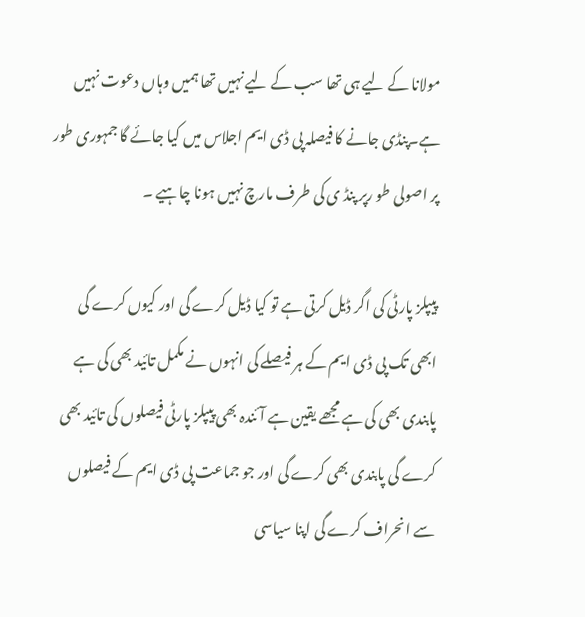مولانا کے لیے ہی تھا سب کے لیے نہیں تھا ہمیں وہاں دعوت نہیں ہے۔پنڈی جانے کا فیصلہ پی ڈی ایم اجلاس میں کیا جائے گا جمہوری طور پر اصولی طو رپر پنڈ ی کی طرف مارچ نہیں ہونا چاہیے ۔

پیپلز پارٹی کی اگر ڈیل کرتی ہے تو کیا ڈیل کرے گی اور کیوں کرے گی ابھی تک پی ڈی ایم کے ہر فیصلے کی انہوں نے مکمل تائید بھی کی ہے پابندی بھی کی ہے مجھے یقین ہے آئندہ بھی پیپلز پارٹی فیصلوں کی تائید بھی کرے گی پابندی بھی کرے گی اور جو جماعت پی ڈی ایم کے فیصلوں سے انحراف کرے گی اپنا سیاسی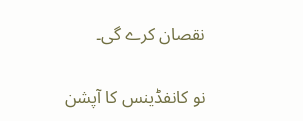نقصان کرے گی۔

نو کانفڈینس کا آپشن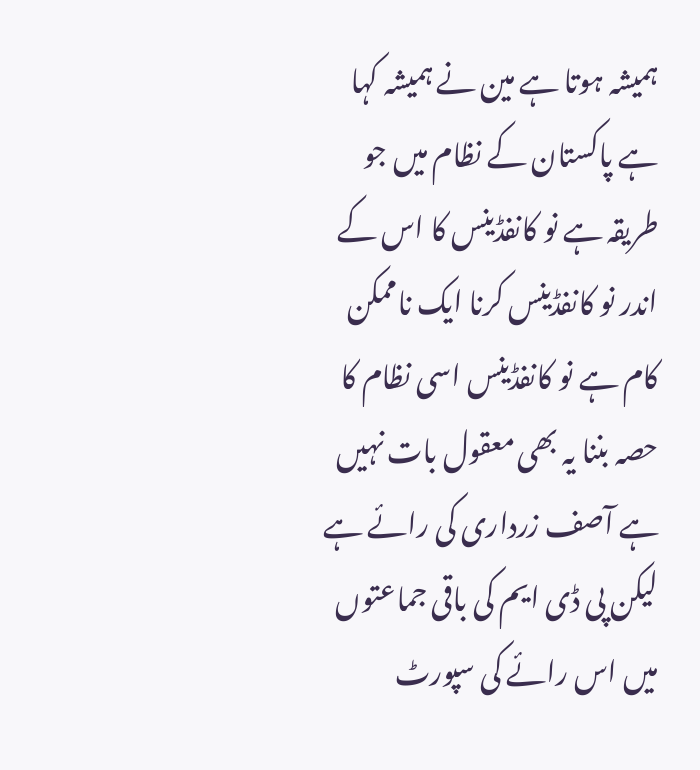ہمیشہ ہوتا ہے مین نے ہمیشہ کہا ہے پاکستان کے نظام میں جو طریقہ ہے نو کانفڈینس کا اس کے اندر نو کانفڈینس کرنا ایک ناممکن کام ہے نو کانفڈینس اسی نظام کا حصہ بننا یہ بھی معقول بات نہیں ہے آصف زرداری کی رائے ہے لیکن پی ڈی ایم کی باقی جماعتوں میں اس رائے کی سپورٹ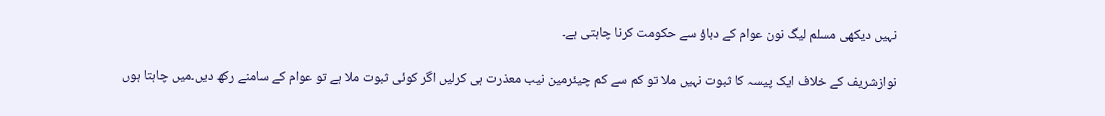نہیں دیکھی مسلم لیگ نون عوام کے دباؤ سے حکومت کرنا چاہتی ہے۔

نوازشریف کے خلاف ایک پیسہ کا ثبوت نہیں ملا تو کم سے کم چیئرمین نیب معذرت ہی کرلیں اگر کوئی ثبوت ملا ہے تو عوام کے سامنے رکھ دیں۔میں چاہتا ہوں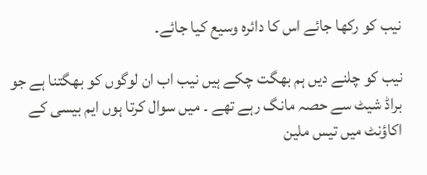نیب کو رکھا جائے اس کا دائرہ وسیع کیا جائے۔

نیب کو چلنے دیں ہم بھگت چکے ہیں نیب اب ان لوگوں کو بھگتنا ہے جو براڈ شیٹ سے حصہ مانگ رہے تھے ۔ میں سوال کرتا ہوں ایم بیسی کے اکاؤنٹ میں تیس ملین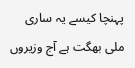پہنچا کیسے یہ ساری ملی بھگت ہے آج وزیروں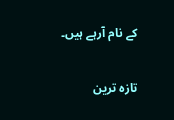کے نام آرہے ہیں۔

تازہ ترین